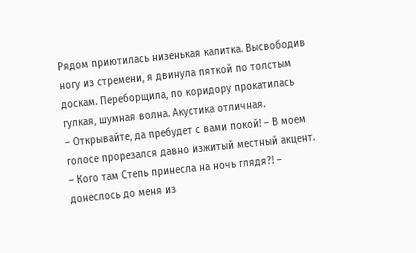Рядом приютилась низенькая калитка. Высвободив ногу из стремени, я двинула пяткой по толстым доскам. Переборщила, по коридору прокатилась гулкая, шумная волна. Акустика отличная.
– Открывайте, да пребудет с вами покой! – В моем голосе прорезался давно изжитый местный акцент.
– Кого там Степь принесла на ночь глядя?! – донеслось до меня из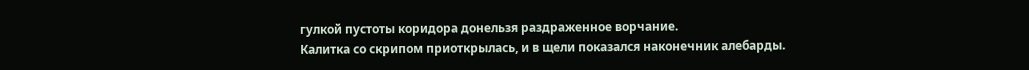гулкой пустоты коридора донельзя раздраженное ворчание.
Калитка со скрипом приоткрылась, и в щели показался наконечник алебарды.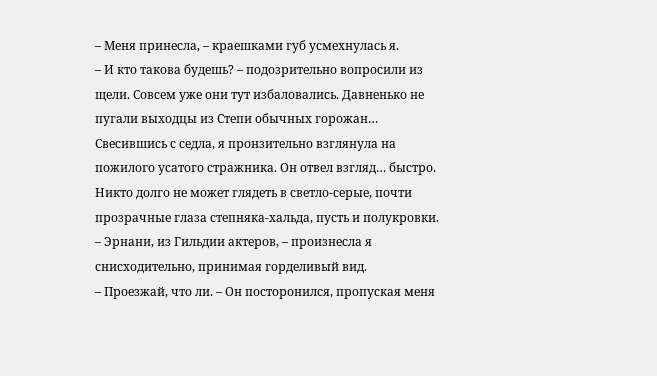– Меня принесла, – краешками губ усмехнулась я.
– И кто такова будешь? – подозрительно вопросили из щели. Совсем уже они тут избаловались. Давненько не пугали выходцы из Степи обычных горожан…
Свесившись с седла, я пронзительно взглянула на пожилого усатого стражника. Он отвел взгляд… быстро. Никто долго не может глядеть в светло-серые, почти прозрачные глаза степняка-хальда, пусть и полукровки.
– Эрнани, из Гильдии актеров, – произнесла я снисходительно, принимая горделивый вид.
– Проезжай, что ли. – Он посторонился, пропуская меня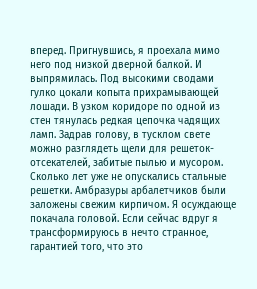вперед. Пригнувшись, я проехала мимо него под низкой дверной балкой. И выпрямилась. Под высокими сводами гулко цокали копыта прихрамывающей лошади. В узком коридоре по одной из стен тянулась редкая цепочка чадящих ламп. Задрав голову, в тусклом свете можно разглядеть щели для решеток-отсекателей, забитые пылью и мусором. Сколько лет уже не опускались стальные решетки. Амбразуры арбалетчиков были заложены свежим кирпичом. Я осуждающе покачала головой. Если сейчас вдруг я трансформируюсь в нечто странное, гарантией того, что это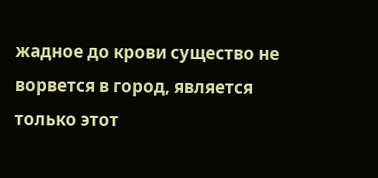жадное до крови существо не ворвется в город, является только этот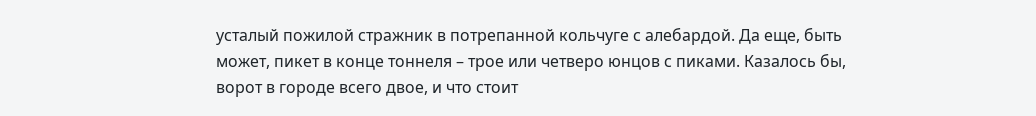усталый пожилой стражник в потрепанной кольчуге с алебардой. Да еще, быть может, пикет в конце тоннеля – трое или четверо юнцов с пиками. Казалось бы, ворот в городе всего двое, и что стоит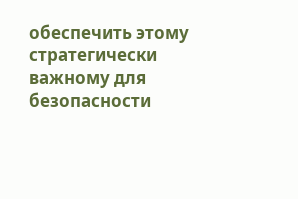обеспечить этому стратегически важному для безопасности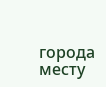города месту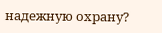надежную охрану?